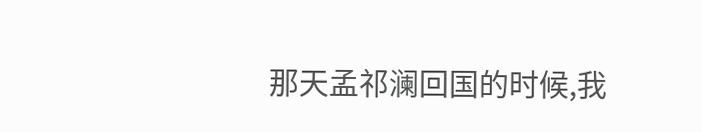那天孟祁澜回国的时候,我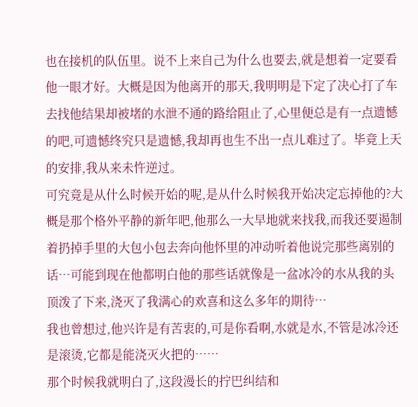也在接机的队伍里。说不上来自己为什么也要去,就是想着一定要看他一眼才好。大概是因为他离开的那天,我明明是下定了决心打了车去找他结果却被堵的水泄不通的路给阻止了,心里便总是有一点遗憾的吧,可遗憾终究只是遗憾,我却再也生不出一点儿难过了。毕竟上天的安排,我从来未忤逆过。
可究竟是从什么时候开始的呢,是从什么时候我开始决定忘掉他的?大概是那个格外平静的新年吧,他那么一大早地就来找我,而我还要遏制着扔掉手里的大包小包去奔向他怀里的冲动听着他说完那些离别的话…可能到现在他都明白他的那些话就像是一盆冰冷的水从我的头顶泼了下来,浇灭了我满心的欢喜和这么多年的期待…
我也曾想过,他兴许是有苦衷的,可是你看啊,水就是水,不管是冰冷还是滚烫,它都是能浇灭火把的……
那个时候我就明白了,这段漫长的拧巴纠结和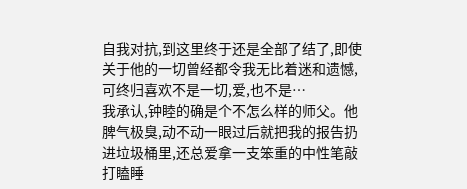自我对抗,到这里终于还是全部了结了,即使关于他的一切曾经都令我无比着迷和遗憾,可终归喜欢不是一切,爱,也不是…
我承认,钟睦的确是个不怎么样的师父。他脾气极臭,动不动一眼过后就把我的报告扔进垃圾桶里,还总爱拿一支笨重的中性笔敲打瞌睡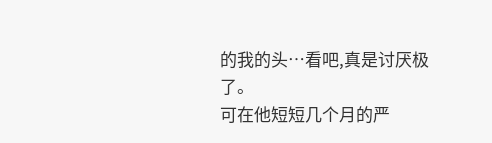的我的头…看吧,真是讨厌极了。
可在他短短几个月的严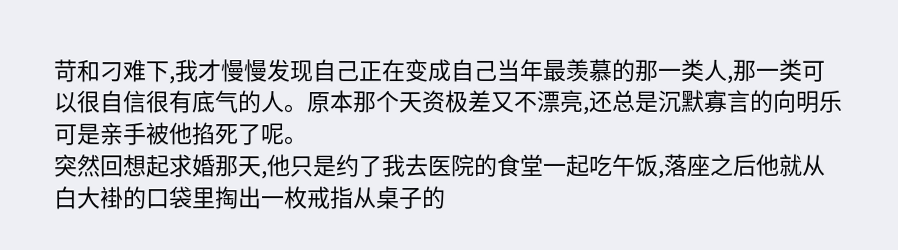苛和刁难下,我才慢慢发现自己正在变成自己当年最羡慕的那一类人,那一类可以很自信很有底气的人。原本那个天资极差又不漂亮,还总是沉默寡言的向明乐可是亲手被他掐死了呢。
突然回想起求婚那天,他只是约了我去医院的食堂一起吃午饭,落座之后他就从白大褂的口袋里掏出一枚戒指从桌子的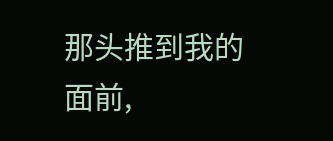那头推到我的面前,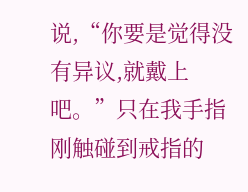说,“你要是觉得没有异议,就戴上吧。”只在我手指刚触碰到戒指的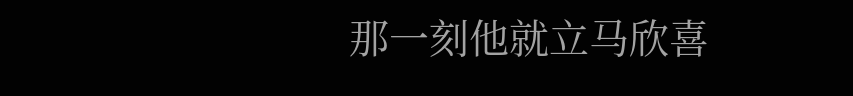那一刻他就立马欣喜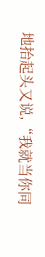地抬起头又说,“我就当你同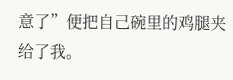意了”便把自己碗里的鸡腿夹给了我。